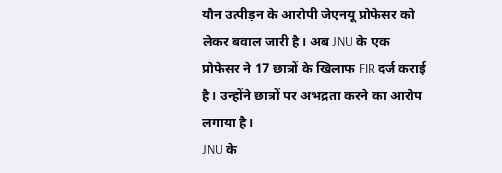यौन उत्पीड़न के आरोपी जेएनयू प्रोफेसर को लेकर बवाल जारी है। अब JNU के एक प्रोफेसर ने 17 छात्रों के खिलाफ FIR दर्ज कराई है। उन्होंने छात्रों पर अभद्रता करने का आरोप लगाया है।
JNU के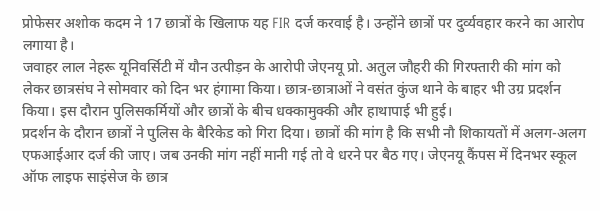प्रोफेसर अशोक कदम ने 17 छात्रों के खिलाफ यह FIR दर्ज करवाई है। उन्होंने छात्रों पर दुर्व्यवहार करने का आरोप लगाया है।
जवाहर लाल नेहरू यूनिवर्सिटी में यौन उत्पीड़न के आरोपी जेएनयू प्रो. अतुल जौहरी की गिरफ्तारी की मांग को लेकर छात्रसंघ ने सोमवार को दिन भर हंगामा किया। छात्र-छात्राओं ने वसंत कुंज थाने के बाहर भी उग्र प्रदर्शन किया। इस दौरान पुलिसकर्मियों और छात्रों के बीच धक्कामुक्की और हाथापाई भी हुई।
प्रदर्शन के दौरान छात्रों ने पुलिस के बैरिकेड को गिरा दिया। छात्रों की मांग है कि सभी नौ शिकायतों में अलग-अलग एफआईआर दर्ज की जाए। जब उनकी मांग नहीं मानी गई तो वे धरने पर बैठ गए। जेएनयू कैंपस में दिनभर स्कूल ऑफ लाइफ साइंसेज के छात्र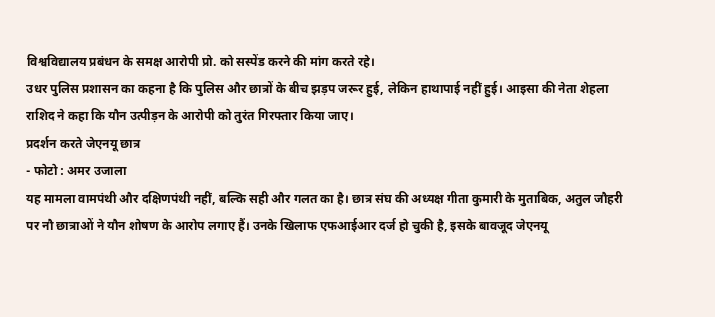विश्वविद्यालय प्रबंधन के समक्ष आरोपी प्रो. को सस्पेंड करने की मांग करते रहे।
उधर पुलिस प्रशासन का कहना है कि पुलिस और छात्रों के बीच झड़प जरूर हुई, लेकिन हाथापाई नहीं हुई। आइसा की नेता शेहला राशिद ने कहा कि यौन उत्पीड़न के आरोपी को तुरंत गिरफ्तार किया जाए।
प्रदर्शन करते जेएनयू छात्र
- फोटो : अमर उजाला
यह मामला वामपंथी और दक्षिणपंथी नहीं, बल्कि सही और गलत का है। छात्र संघ की अध्यक्ष गीता कुमारी के मुताबिक, अतुल जौहरी पर नौ छात्राओं ने यौन शोषण के आरोप लगाए हैं। उनके खिलाफ एफआईआर दर्ज हो चुकी है, इसके बावजूद जेएनयू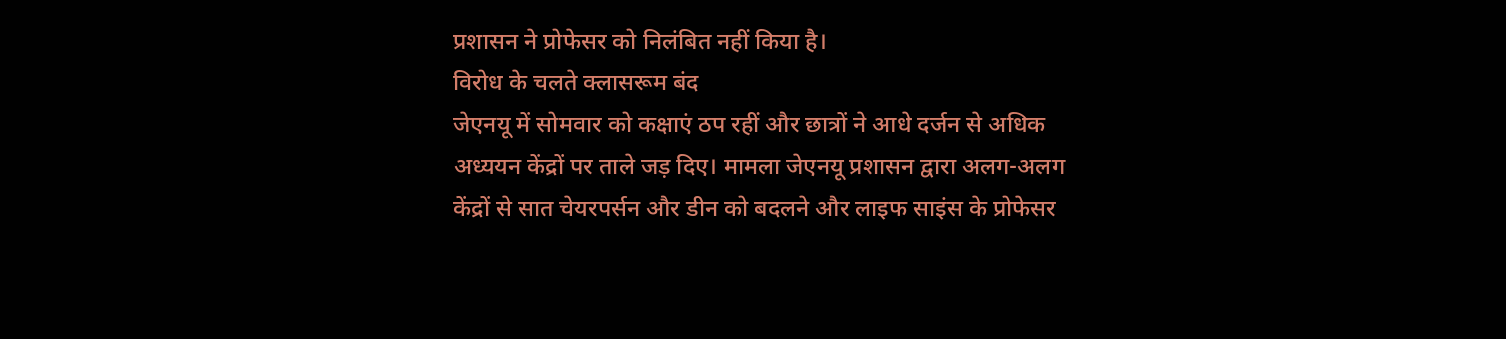प्रशासन ने प्रोफेसर को निलंबित नहीं किया है।
विरोध के चलते क्लासरूम बंद
जेएनयू में सोमवार को कक्षाएं ठप रहीं और छात्रों ने आधे दर्जन से अधिक अध्ययन केंद्रों पर ताले जड़ दिए। मामला जेएनयू प्रशासन द्वारा अलग-अलग केंद्रों से सात चेयरपर्सन और डीन को बदलने और लाइफ साइंस के प्रोफेसर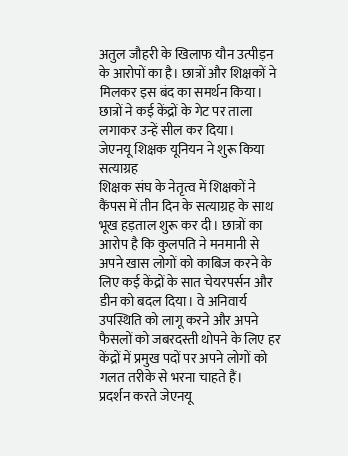अतुल जौहरी के खिलाफ यौन उत्पीड़न के आरोपों का है। छात्रों और शिक्षकों ने मिलकर इस बंद का समर्थन किया। छात्रों ने कई केंद्रों के गेट पर ताला लगाकर उन्हें सील कर दिया।
जेएनयू शिक्षक यूनियन ने शुरू किया सत्याग्रह
शिक्षक संघ के नेतृत्व में शिक्षकों ने कैंपस में तीन दिन के सत्याग्रह के साथ भूख हड़ताल शुरू कर दी। छात्रों का आरोप है कि कुलपति ने मनमानी से अपने खास लोगों को काबिज करने के लिए कई केंद्रों के सात चेयरपर्सन और डीन को बदल दिया। वे अनिवार्य उपस्थिति को लागू करने और अपने फैसलों को जबरदस्ती थोपने के लिए हर केंद्रों में प्रमुख पदों पर अपने लोगों को गलत तरीके से भरना चाहते हैं।
प्रदर्शन करते जेएनयू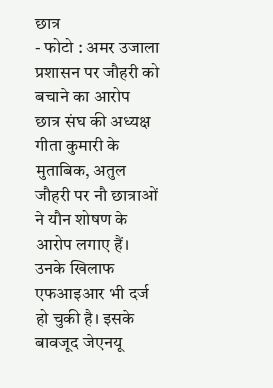छात्र
- फोटो : अमर उजाला
प्रशासन पर जौहरी को बचाने का आरोप
छात्र संघ की अध्यक्ष गीता कुमारी के मुताबिक, अतुल जौहरी पर नौ छात्राओं ने यौन शोषण के आरोप लगाए हैं। उनके खिलाफ एफआइआर भी दर्ज हो चुकी है। इसके बावजूद जेएनयू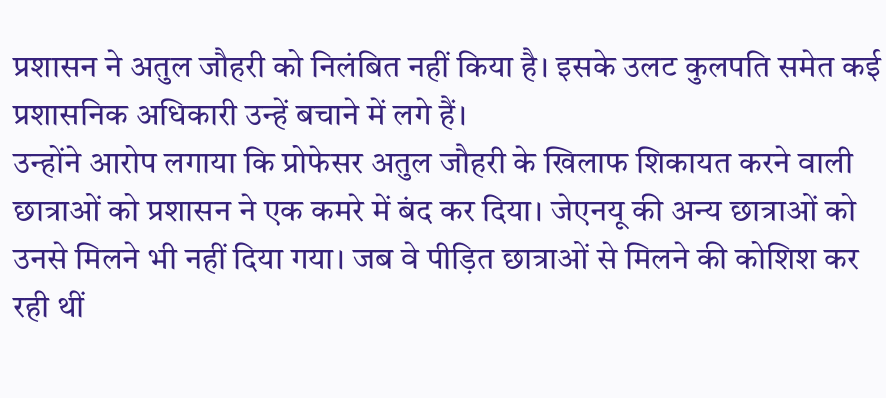प्रशासन ने अतुल जौहरी को निलंबित नहीं किया है। इसके उलट कुलपति समेत कई प्रशासनिक अधिकारी उन्हें बचाने में लगे हैं।
उन्होंने आरोप लगाया कि प्रोफेसर अतुल जौहरी के खिलाफ शिकायत करने वाली छात्राओं को प्रशासन ने एक कमरे में बंद कर दिया। जेएनयू की अन्य छात्राओं को उनसे मिलने भी नहीं दिया गया। जब वे पीड़ित छात्राओं से मिलने की कोशिश कर रही थीं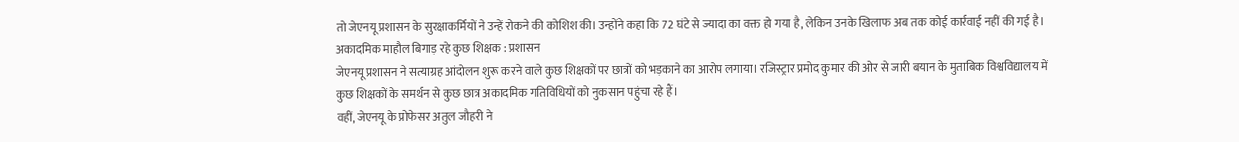तो जेएनयू प्रशासन के सुरक्षाकर्मियों ने उन्हें रोकने की कोशिश की। उन्होंने कहा कि 72 घंटे से ज्यादा का वक्त हो गया है, लेकिन उनके खिलाफ अब तक कोई कार्रवाई नहीं की गई है।
अकादमिक माहौल बिगाड़ रहे कुछ शिक्षक : प्रशासन
जेएनयू प्रशासन ने सत्याग्रह आंदोलन शुरू करने वाले कुछ शिक्षकों पर छात्रों को भड़काने का आरोप लगाया। रजिस्ट्रार प्रमोद कुमार की ओर से जारी बयान के मुताबिक विश्वविद्यालय में कुछ शिक्षकों के समर्थन से कुछ छात्र अकादमिक गतिविधियों को नुकसान पहुंचा रहे हैं।
वहीं, जेएनयू के प्रोफेसर अतुल जौहरी ने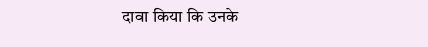दावा किया कि उनके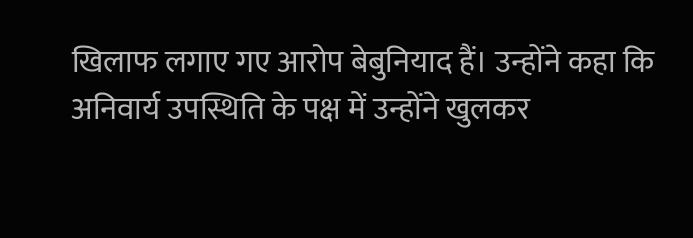खिलाफ लगाए गए आरोप बेबुनियाद हैं। उन्होंने कहा कि अनिवार्य उपस्थिति के पक्ष में उन्होंने खुलकर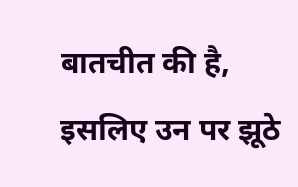बातचीत की है, इसलिए उन पर झूठे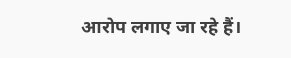आरोप लगाए जा रहे हैं।